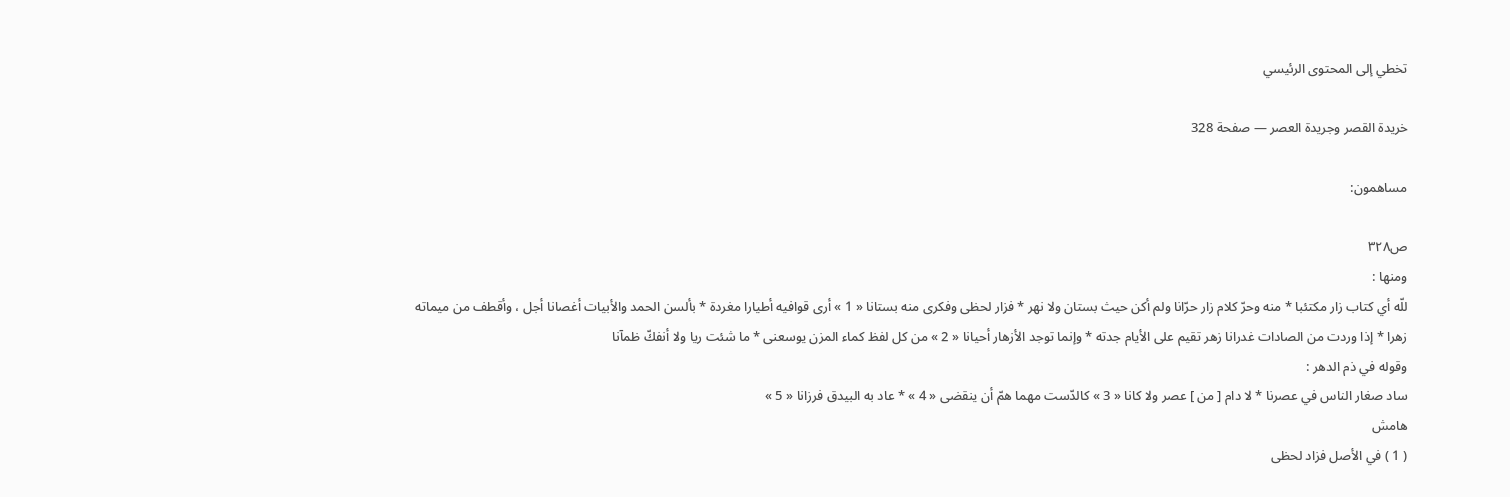تخطي إلى المحتوى الرئيسي

خريدة القصر وجريدة العصر — صفحة 328

مساهمون:

ص٣٢٨
ومنها :
للّه أي كتاب زار مكتئبا * منه وحرّ كلام زار حرّانا ولم أكن حيث بستان ولا نهر * فزار لحظى وفكرى منه بستانا « 1 » أرى قوافيه أطيارا مغردة * بألسن الحمد والأبيات أغصانا أجل ، وأقطف من ميماته زهرا * إذا وردت من الصادات غدرانا زهر تقيم على الأيام جدته * وإنما توجد الأزهار أحيانا « 2 » من كل لفظ كماء المزن يوسعنى * ما شئت ريا ولا أنفكّ ظمآنا
وقوله في ذم الدهر :
ساد صغار الناس في عصرنا * لا دام [ من ] عصر ولا كانا « 3 » كالدّست مهما همّ أن ينقضى « 4 » * عاد به البيدق فرزانا « 5 »
هامش
( 1 ) في الأصل فزاد لحظى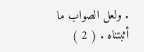. ولعل الصواب ما أثبتناه . ( 2 )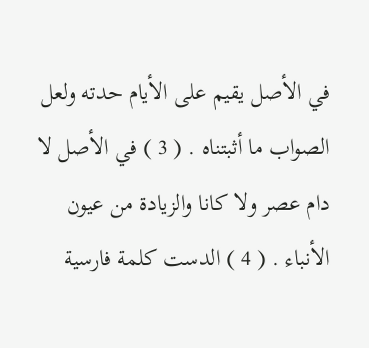في الأصل يقيم على الأيام حدته ولعل الصواب ما أثبتناه . ( 3 ) في الأصل لا دام عصر ولا كانا والزيادة من عيون الأنباء . ( 4 ) الدست كلمة فارسية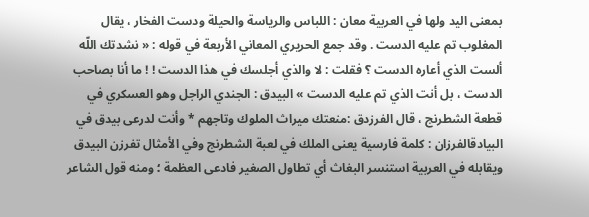بمعنى اليد ولها في العربية معان : اللباس والرياسة والحيلة ودست الفخار ، يقال المغلوب تم عليه الدست . وقد جمع الحريري المعاني الأربعة في قوله : « نشدتك اللّه ألست الذي أعاره الدست ؟ فقلت : لا والذي أجلسك في هذا الدست ! ! ما أنا بصاحب الدست ، بل أنت الذي تم عليه الدست » البيدق : الجندي الراجل وهو العسكري في قطعة الشطرنج ، قال الفرزدق :منعتك ميراث الملوك وتاجهم * وأنت لدرعى بيدق في البيادقالفرزان : كلمة فارسية يعنى الملك في لعبة الشطرنج وفي الأمثال تفرزن البيدق ويقابله في العربية استنسر البغاث أي تطاول الصغير فادعى العظمة ؛ ومنه قول الشاعر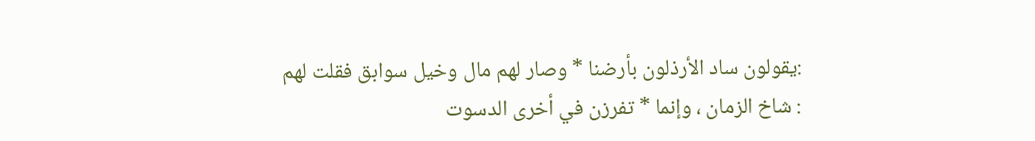:يقولون ساد الأرذلون بأرضنا * وصار لهم مال وخيل سوابق فقلت لهم : شاخ الزمان ، وإنما * تفرزن في أخرى الدسوت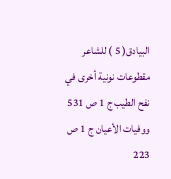البيادق( 5 ) للشاعر مقطوعات نونية أخرى في نفح الطيب ج 1 ص 531 ووفيات الأعيان ج 1 ص 223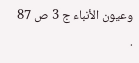وعيون الأنباء ج 3 ص 87 .